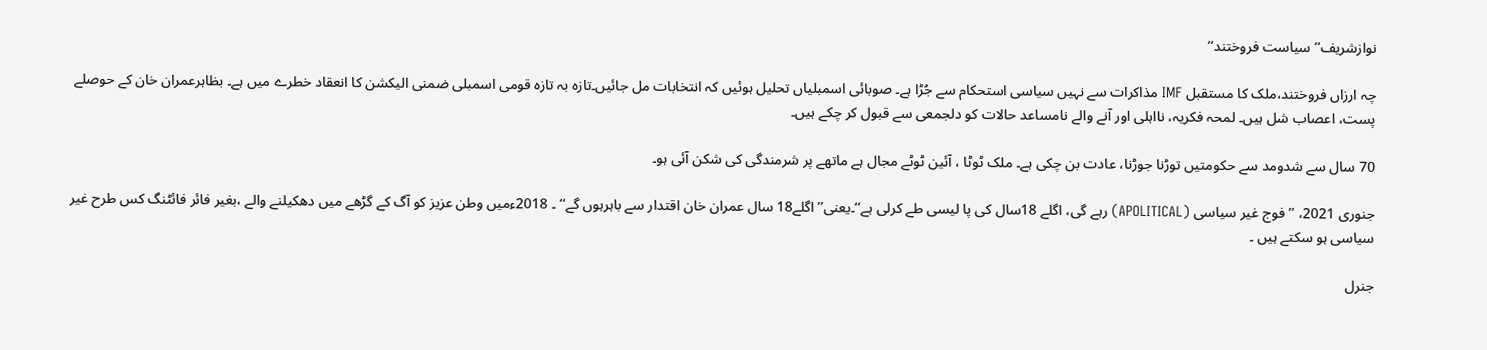نوازشریف’’ سیاست فروختند‘‘

چہ ارزاں فروختند،ملک کا مستقبل IMF مذاکرات سے نہیں سیاسی استحکام سے جُڑا ہے۔ صوبائی اسمبلیاں تحلیل ہوئیں کہ انتخابات مل جائیں۔تازہ بہ تازہ قومی اسمبلی ضمنی الیکشن کا انعقاد خطرے میں ہے۔ بظاہرعمران خان کے حوصلے پست، اعصاب شل ہیں۔ لمحہ فکریہ، نااہلی اور آنے والے نامساعد حالات کو دلجمعی سے قبول کر چکے ہیں۔

70 سال سے شدومد سے حکومتیں توڑنا جوڑنا، عادت بن چکی ہے۔ ملک ٹوٹا ، آئین ٹوٹے مجال ہے ماتھے پر شرمندگی کی شکن آئی ہو۔

جنوری 2021، ’’فوج غیر سیاسی (APOLITICAL) رہے گی، اگلے 18سال کی پا لیسی طے کرلی ہے‘‘۔یعنی’’اگلے18 سال عمران خان اقتدار سے باہرہوں گے‘‘ ۔ 2018ءمیں وطن عزیز کو آگ کے گڑھے میں دھکیلنے والے ،بغیر فائر فائٹنگ کس طرح غیر سیاسی ہو سکتے ہیں ۔

جنرل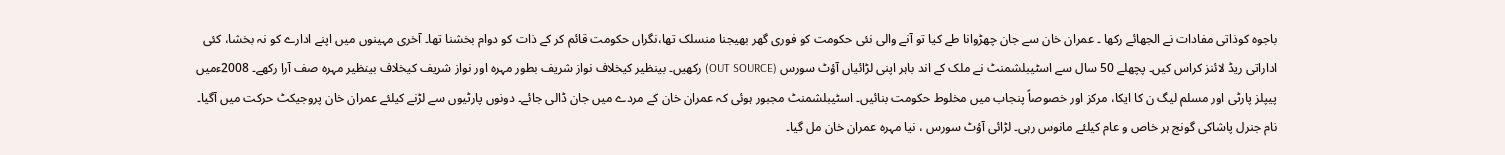باجوہ کوذاتی مفادات نے الجھائے رکھا ۔ عمران خان سے جان چھڑوانا طے کیا تو آنے والی نئی حکومت کو فوری گھر بھیجنا منسلک تھا،نگراں حکومت قائم کر کے ذات کو دوام بخشنا تھا۔ آخری مہینوں میں اپنے ادارے کو نہ بخشا، کئی اداراتی ریڈ لائنز کراس کیں۔ پچھلے 50 سال سے اسٹیبلشمنٹ نے ملک کے اند باہر اپنی لڑائیاں آؤٹ سورس (OUT SOURCE) رکھیں۔ بینظیر کیخلاف نواز شریف بطور مہرہ اور نواز شریف کیخلاف بینظیر مہرہ صف آرا رکھے۔ 2008ءمیں پیپلز پارٹی اور مسلم لیگ ن کا ایکا، مرکز اور خصوصاً پنجاب میں مخلوط حکومت بنائیں۔ اسٹیبلشمنٹ مجبور ہوئی کہ عمران خان کے مردے میں جان ڈالی جائے۔ دونوں پارٹیوں سے لڑنے کیلئے عمران خان پروجیکٹ حرکت میں آگیا۔ نام جنرل پاشاکی گونج ہر خاص و عام کیلئے مانوس رہی۔ لڑائی آؤٹ سورس ، نیا مہرہ عمران خان مل گیا۔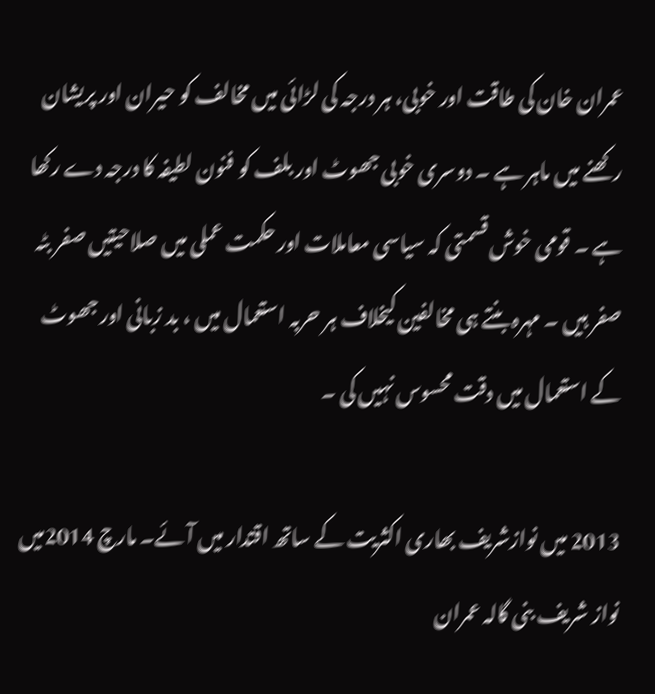عمران خان کی طاقت اور خوبی، ہر درجہ کی لڑائی میں مخالف کو حیران اور پریشان رکھنے میں ماہر ہے ۔ دوسری خوبی جھوٹ اور بلف کو فنون لطیفہ کا درجہ دے رکھا ہے ۔ قومی خوش قسمتی کہ سیاسی معاملات اور حکمت عملی میں صلاحیتیں صفر بٹہ صفر ہیں ۔ مہرہ بنتے ہی مخالفین کیخلاف ہر حربہ استعمال میں ، بد زبانی اور جھوٹ کے استعمال میں دقت محسوس نہیں کی ۔

2013 میں نوازشریف بھاری اکثریت کے ساتھ اقتدار میں آئے۔ مارچ 2014میں نواز شریف بنی گالہ عمران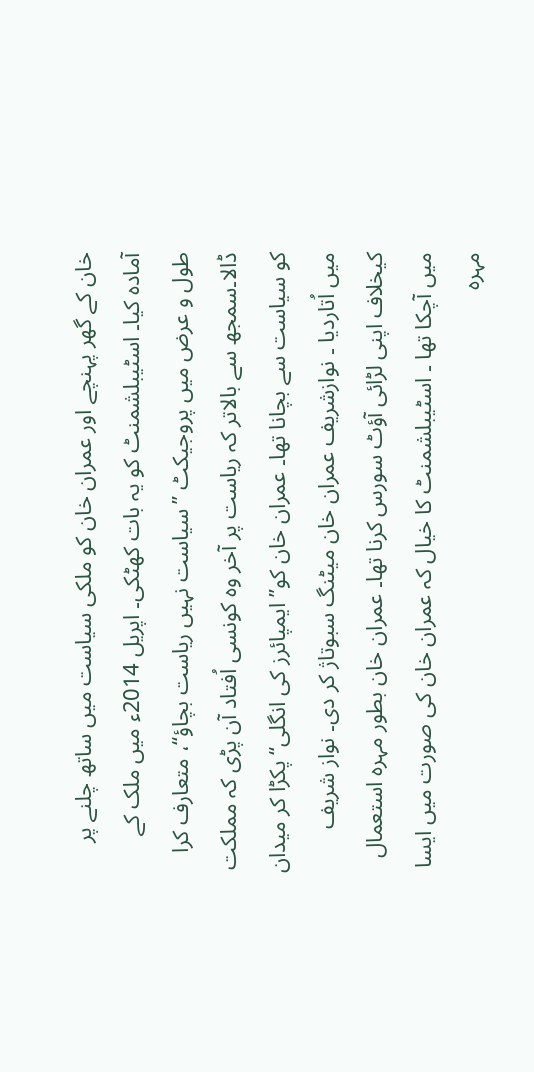خان کے گھر پہنچے اور عمران خان کو ملکی سیاست میں ساتھ چلنے پر آمادہ کیا۔ اسٹیبلشمنٹ کو یہ بات کھٹکی۔ اپریل 2014ء میں ملک کے طول و عرض میں پروجیکٹ ’’سیاست نہیں ریاست بچاؤ‘‘، متعارف کرا ڈالا۔سمجھ سے بالاتر کہ ریاست پر آخر وہ کونسی اُفتاد آن پڑی کہ مملکت کو سیاست سے بچانا تھا۔ عمران خان کو’’ ایمپائرز کی انگلی‘‘پکڑا کر میدان میں اُتاردیا ۔ نوازشریف عمران خان میٹنگ سبوتاژ کر دی۔ نواز شریف کیخلاف اپنی لڑائی آؤٹ سورس کرنا تھا۔ عمران خان بطور مہرہ استعمال میں آچکا تھا ۔ اسٹیبلشمنٹ کا خیال کہ عمران خان کی صورت میں ایسا مہرہ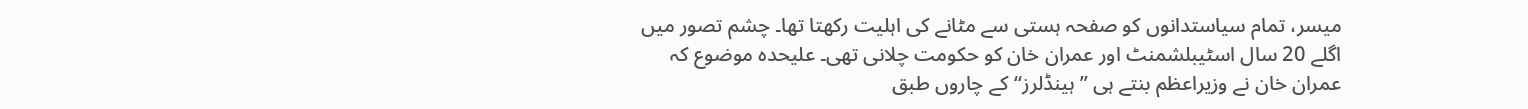میسر، تمام سیاستدانوں کو صفحہ ہستی سے مٹانے کی اہلیت رکھتا تھا۔ چشم تصور میں اگلے 20 سال اسٹیبلشمنٹ اور عمران خان کو حکومت چلانی تھی۔ علیحدہ موضوع کہ عمران خان نے وزیراعظم بنتے ہی ’’ہینڈلرز‘‘کے چاروں طبق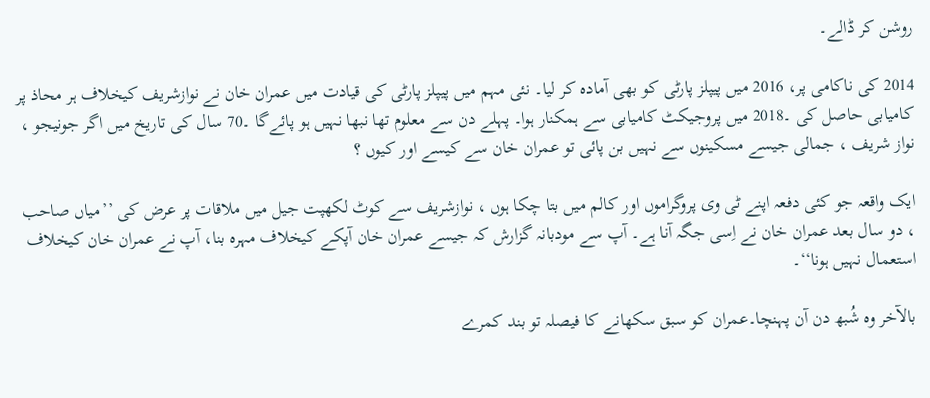روشن کر ڈالے۔

2014 کی ناکامی پر، 2016 میں پیپلز پارٹی کو بھی آمادہ کر لیا۔ نئی مہم میں پیپلز پارٹی کی قیادت میں عمران خان نے نوازشریف کیخلاف ہر محاذ پر کامیابی حاصل کی ۔2018 میں پروجیکٹ کامیابی سے ہمکنار ہوا۔ پہلے دن سے معلوم تھا نبھا نہیں ہو پائےگا ۔70 سال کی تاریخ میں اگر جونیجو ، نواز شریف ، جمالی جیسے مسکینوں سے نہیں بن پائی تو عمران خان سے کیسے اور کیوں ؟

ایک واقعہ جو کئی دفعہ اپنے ٹی وی پروگراموں اور کالم میں بتا چکا ہوں ، نوازشریف سے کوٹ لکھپت جیل میں ملاقات پر عرض کی ’’میاں صاحب ، دو سال بعد عمران خان نے اِسی جگہ آنا ہے۔ آپ سے مودبانہ گزارش کہ جیسے عمران خان آپکے کیخلاف مہرہ بنا، آپ نے عمران خان کیخلاف استعمال نہیں ہونا‘‘۔

بالآخر وہ شُبھ دن آن پہنچا۔عمران کو سبق سکھانے کا فیصلہ تو بند کمرے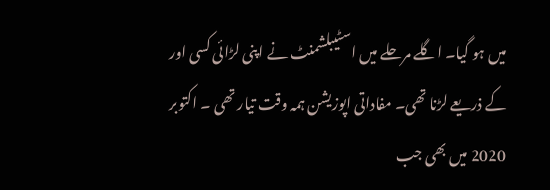میں ہو گیا۔ اگلے مرحلے میں اسٹیبلشمنٹ نے اپنی لڑائی کسی اور کے ذریعے لڑنا تھی۔ مفاداتی اپوزیشن ہمہ وقت تیار تھی ۔ اکتوبر 2020 میں بھی جب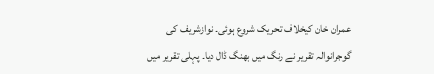عمران خان کیخلاف تحریک شروع ہوئی۔ نوازشریف کی گوجرانوالہ تقریر نے رنگ میں بھنگ ڈال دیا۔ پہلی تقریر میں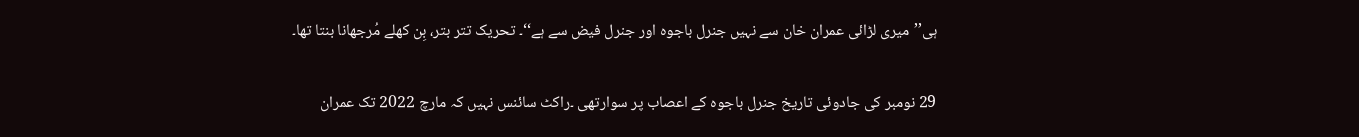ہی’’میری لڑائی عمران خان سے نہیں جنرل باجوہ اور جنرل فیض سے ہے‘‘۔ تحریک تتر بتر، بِن کھلے مُرجھانا بنتا تھا۔

29 نومبر کی جادوئی تاریخ جنرل باجوہ کے اعصاب پر سوارتھی ۔راکٹ سائنس نہیں کہ مارچ 2022 تک عمران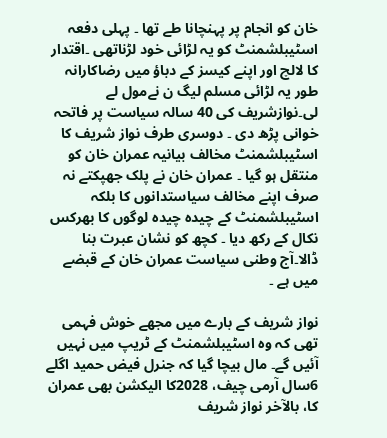خان کو انجام پر پہنچانا طے تھا ۔ پہلی دفعہ اسٹیبلشمنٹ کو یہ لڑائی خود لڑناتھی ۔اقتدار کا لالچ اور اپنے کیسز کے دباؤ میں رضاکارانہ طور یہ لڑائی مسلم لیگ ن نےمول لے لی۔نوازشریف کی 40 سالہ سیاست پر فاتحہ خوانی پڑھ دی ۔ دوسری طرف نواز شریف کا اسٹیبلشمنٹ مخالف بیانیہ عمران خان کو منتقل ہو گیا ۔ عمران خان نے پلک جھپکتے نہ صرف اپنے مخالف سیاستدانوں کا بلکہ اسٹیبلشمنٹ کے چیدہ چیدہ لوگوں کا بھرکس نکال کے رکھ دیا ۔ کچھ کو نشان عبرت بنا ڈالا۔آج وطنی سیاست عمران خان کے قبضے میں ہے ۔

نواز شریف کے بارے میں مجھے خوش فہمی تھی کہ وہ اسٹیبلشمنٹ کے ٹریپ میں نہیں آئیں گے۔ مال بیچا گیا کہ جنرل فیض حمید اگلے 6سال آرمی چیف، 2028کا الیکشن بھی عمران کا، بالآخر نواز شریف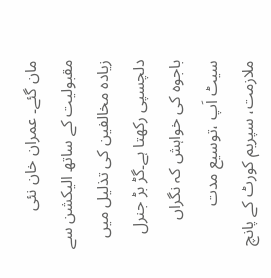مان گئے۔ عمران خان نئی مقبولیت کے ساتھ الیکشن سے زیادہ مخالفین کی تذلیل میں دلچسپی رکھتا ہے۔گڑ بڑ جنرل باجوہ کی خواہش کہ نگراں سیٹ اَپ ،توسیع مدت ملازمت، سپریم کورٹ کے پانچ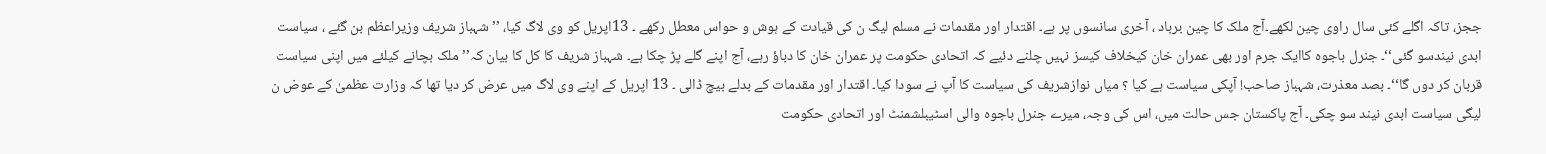ججز، تاکہ اگلے کئی سال راوی چین لکھے۔آج ملک کا چین برباد ، آخری سانسوں پر ہے۔ اقتدار اور مقدمات نے مسلم لیگ ن کی قیادت کے ہوش و حواس معطل رکھے ۔ 13اپریل کو وی لاگ کیا، ’’شہباز شریف وزیراعظم بن گئے ، سیاست ابدی نیندسو گئی‘‘۔ جنرل باجوہ کاایک جرم اور بھی عمران خان کیخلاف کیسز نہیں چلنے دئیے کہ اتحادی حکومت پر عمران خان کا دباؤ رہے، آج اپنے گلے پڑ چکا ہے۔ شہباز شریف کا کل کا بیان کہ’’ملک بچانے کیلئے میں اپنی سیاست قربان کر دوں گا‘‘۔ بصد معذرت، شہباز صاحب! آپکی سیاست ہے کیا ؟ میاں نوازشریف کی سیاست کا آپ نے سودا کیا۔ اقتدار اور مقدمات کے بدلے بیچ ڈالی ۔ 13 اپریل کے اپنے وی لاگ میں عرض کر دیا تھا کہ وزارت عظمیٰ کے عوض ن لیگی سیاست ابدی نیند سو چکی۔ آج پاکستان جس حالت میں، اس کی وجہ، میرے جنرل باجوہ والی اسٹیبلشمنٹ اور اتحادی حکومت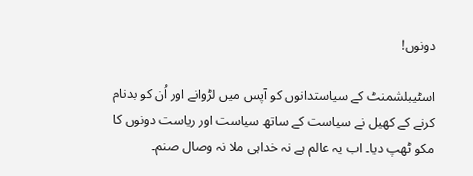دونوں!

اسٹیبلشمنٹ کے سیاستدانوں کو آپس میں لڑوانے اور اُن کو بدنام کرنے کے کھیل نے سیاست کے ساتھ سیاست اور ریاست دونوں کا مکو ٹھپ دیا۔ اب یہ عالم ہے نہ خداہی ملا نہ وصال صنم۔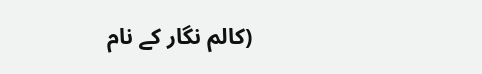(کالم نگار کے نام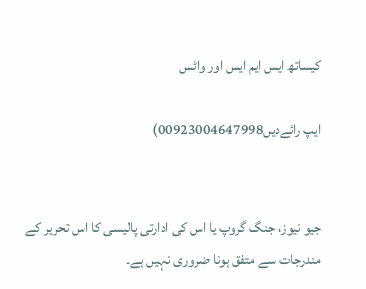کیساتھ ایس ایم ایس اور واٹس

ایپ رائےدیں00923004647998)


جیو نیوز، جنگ گروپ یا اس کی ادارتی پالیسی کا اس تحریر کے مندرجات سے متفق ہونا ضروری نہیں ہے۔